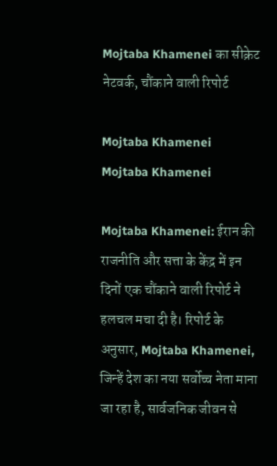Mojtaba Khamenei का सीक्रेट नेटवर्क, चौंकाने वाली रिपोर्ट

Mojtaba Khamenei
Mojtaba Khamenei

Mojtaba Khamenei: ईरान की राजनीति और सत्ता के केंद्र में इन दिनों एक चौंकाने वाली रिपोर्ट ने हलचल मचा दी है। रिपोर्ट के अनुसार, Mojtaba Khamenei, जिन्हें देश का नया सर्वोच्च नेता माना जा रहा है, सार्वजनिक जीवन से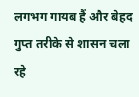लगभग गायब हैं और बेहद गुप्त तरीके से शासन चला रहे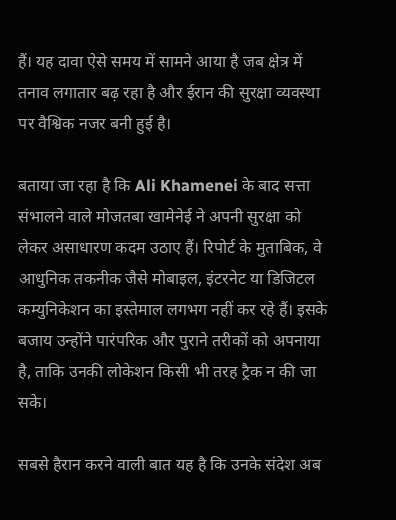हैं। यह दावा ऐसे समय में सामने आया है जब क्षेत्र में तनाव लगातार बढ़ रहा है और ईरान की सुरक्षा व्यवस्था पर वैश्विक नजर बनी हुई है।

बताया जा रहा है कि Ali Khamenei के बाद सत्ता संभालने वाले मोजतबा खामेनेई ने अपनी सुरक्षा को लेकर असाधारण कदम उठाए हैं। रिपोर्ट के मुताबिक, वे आधुनिक तकनीक जैसे मोबाइल, इंटरनेट या डिजिटल कम्युनिकेशन का इस्तेमाल लगभग नहीं कर रहे हैं। इसके बजाय उन्होंने पारंपरिक और पुराने तरीकों को अपनाया है, ताकि उनकी लोकेशन किसी भी तरह ट्रैक न की जा सके।

सबसे हैरान करने वाली बात यह है कि उनके संदेश अब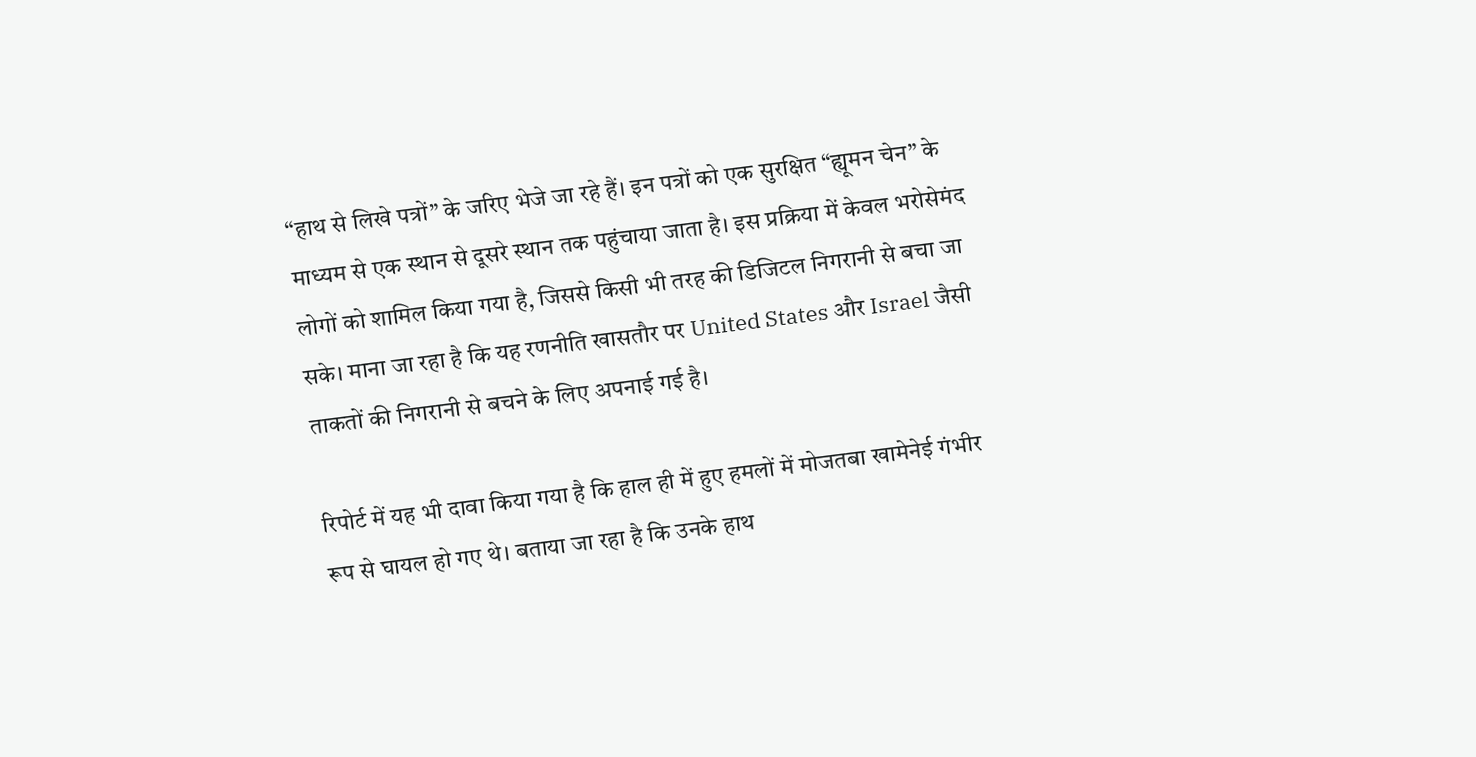“हाथ से लिखे पत्रों” के जरिए भेजे जा रहे हैं। इन पत्रों को एक सुरक्षित “ह्यूमन चेन” के माध्यम से एक स्थान से दूसरे स्थान तक पहुंचाया जाता है। इस प्रक्रिया में केवल भरोसेमंद लोगों को शामिल किया गया है, जिससे किसी भी तरह की डिजिटल निगरानी से बचा जा सके। माना जा रहा है कि यह रणनीति खासतौर पर United States और Israel जैसी ताकतों की निगरानी से बचने के लिए अपनाई गई है।

रिपोर्ट में यह भी दावा किया गया है कि हाल ही में हुए हमलों में मोजतबा खामेनेई गंभीर रूप से घायल हो गए थे। बताया जा रहा है कि उनके हाथ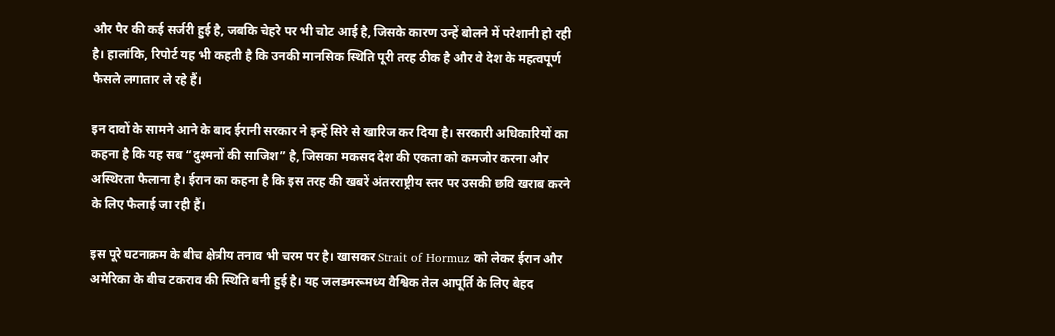और पैर की कई सर्जरी हुई है, जबकि चेहरे पर भी चोट आई है, जिसके कारण उन्हें बोलने में परेशानी हो रही है। हालांकि, रिपोर्ट यह भी कहती है कि उनकी मानसिक स्थिति पूरी तरह ठीक है और वे देश के महत्वपूर्ण फैसले लगातार ले रहे हैं।

इन दावों के सामने आने के बाद ईरानी सरकार ने इन्हें सिरे से खारिज कर दिया है। सरकारी अधिकारियों का कहना है कि यह सब “दुश्मनों की साजिश” है, जिसका मकसद देश की एकता को कमजोर करना और अस्थिरता फैलाना है। ईरान का कहना है कि इस तरह की खबरें अंतरराष्ट्रीय स्तर पर उसकी छवि खराब करने के लिए फैलाई जा रही हैं।

इस पूरे घटनाक्रम के बीच क्षेत्रीय तनाव भी चरम पर है। खासकर Strait of Hormuz को लेकर ईरान और अमेरिका के बीच टकराव की स्थिति बनी हुई है। यह जलडमरूमध्य वैश्विक तेल आपूर्ति के लिए बेहद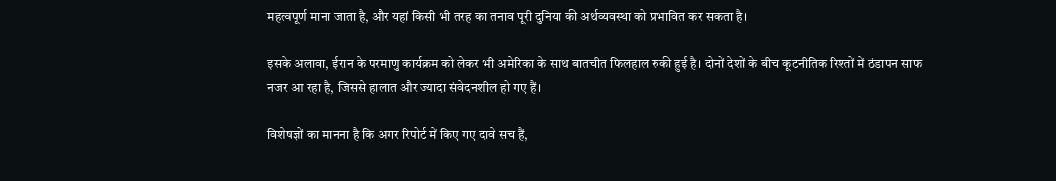महत्वपूर्ण माना जाता है, और यहां किसी भी तरह का तनाव पूरी दुनिया की अर्थव्यवस्था को प्रभावित कर सकता है।

इसके अलावा, ईरान के परमाणु कार्यक्रम को लेकर भी अमेरिका के साथ बातचीत फिलहाल रुकी हुई है। दोनों देशों के बीच कूटनीतिक रिश्तों में ठंडापन साफ नजर आ रहा है, जिससे हालात और ज्यादा संवेदनशील हो गए हैं।

विशेषज्ञों का मानना है कि अगर रिपोर्ट में किए गए दावे सच हैं,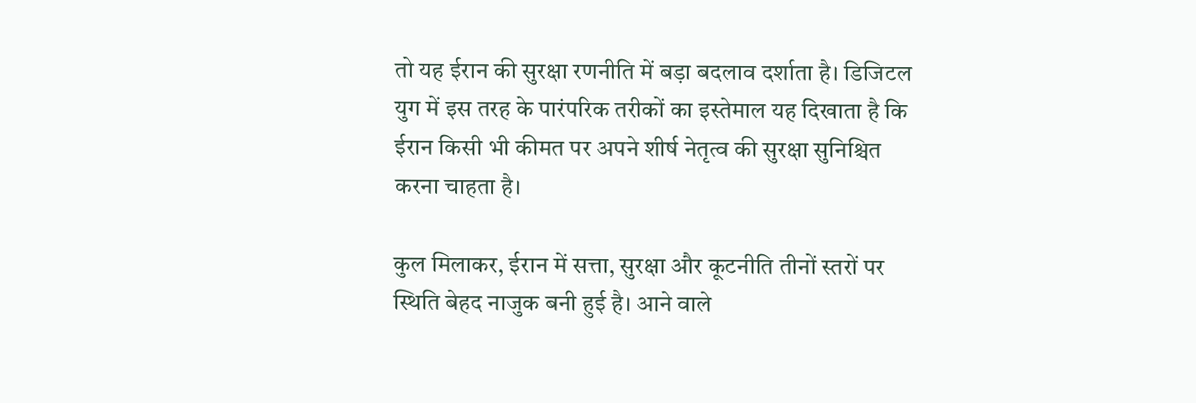तो यह ईरान की सुरक्षा रणनीति में बड़ा बदलाव दर्शाता है। डिजिटल युग में इस तरह के पारंपरिक तरीकों का इस्तेमाल यह दिखाता है कि ईरान किसी भी कीमत पर अपने शीर्ष नेतृत्व की सुरक्षा सुनिश्चित करना चाहता है।

कुल मिलाकर, ईरान में सत्ता, सुरक्षा और कूटनीति तीनों स्तरों पर स्थिति बेहद नाजुक बनी हुई है। आने वाले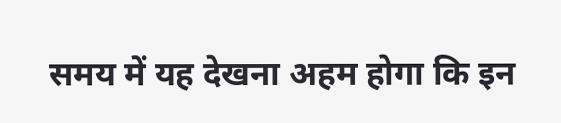समय में यह देखना अहम होगा कि इन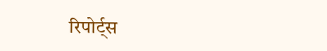रिपोर्ट्स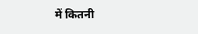में कितनी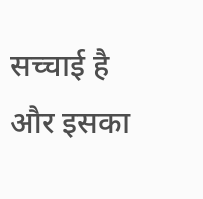सच्चाई है और इसका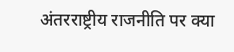अंतरराष्ट्रीय राजनीति पर क्या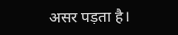असर पड़ता है।